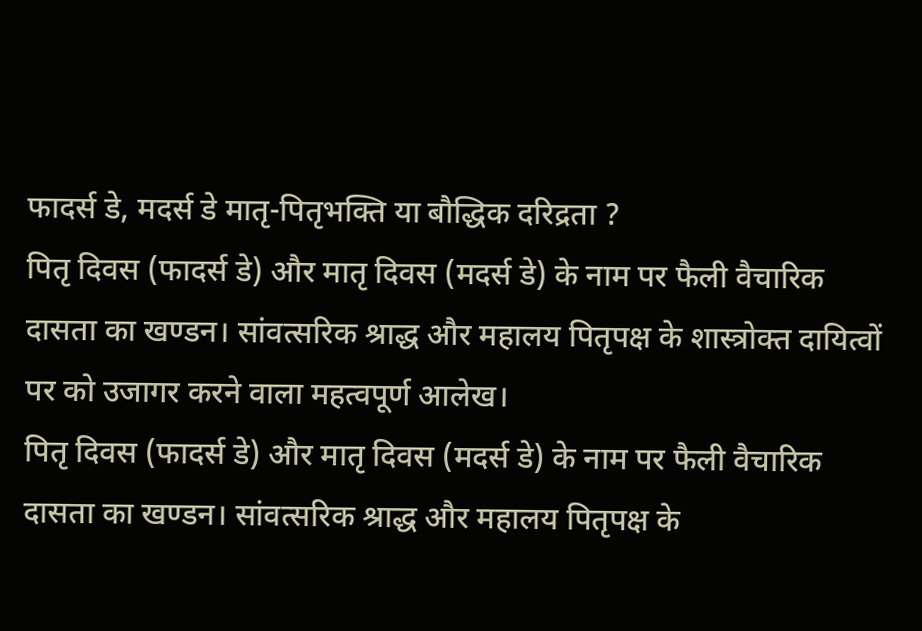फादर्स डे, मदर्स डे मातृ-पितृभक्ति या बौद्धिक दरिद्रता ?
पितृ दिवस (फादर्स डे) और मातृ दिवस (मदर्स डे) के नाम पर फैली वैचारिक दासता का खण्डन। सांवत्सरिक श्राद्ध और महालय पितृपक्ष के शास्त्रोक्त दायित्वों पर को उजागर करने वाला महत्वपूर्ण आलेख।
पितृ दिवस (फादर्स डे) और मातृ दिवस (मदर्स डे) के नाम पर फैली वैचारिक दासता का खण्डन। सांवत्सरिक श्राद्ध और महालय पितृपक्ष के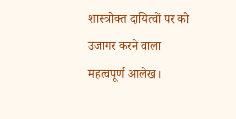शास्त्रोक्त दायित्वों पर को उजागर करने वाला महत्वपूर्ण आलेख।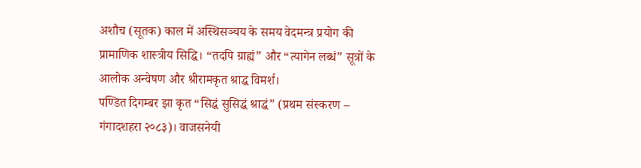अशौच (सूतक) काल में अस्थिसञ्चय के समय वेदमन्त्र प्रयोग की प्रामाणिक शास्त्रीय सिद्धि। “तदपि ग्राह्यं” और “त्यागेन लब्धं” सूत्रों के आलोक अन्वेषण और श्रीरामकृत श्राद्ध विमर्श।
पण्डित दिगम्बर झा कृत “सिद्धं सुसिद्धं श्राद्धं” (प्रथम संस्करण – गंगादशहरा २०८३)। वाजसनेयी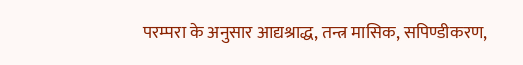परम्परा के अनुसार आद्यश्राद्ध, तन्त्र मासिक, सपिण्डीकरण,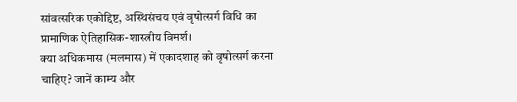सांवत्सरिक एकोद्दिष्ट, अस्थिसंचय एवं वृषोत्सर्ग विधि का प्रामाणिक ऐतिहासिक-शास्त्रीय विमर्श।
क्या अधिकमास (मलमास) में एकादशाह को वृषोत्सर्ग करना चाहिए? जानें काम्य और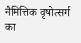नैमित्तिक वृषोत्सर्ग का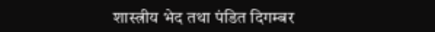शास्त्रीय भेद तथा पंडित दिगम्बर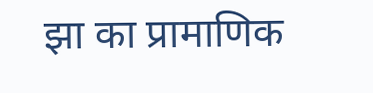झा का प्रामाणिक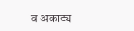व अकाट्य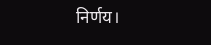निर्णय।